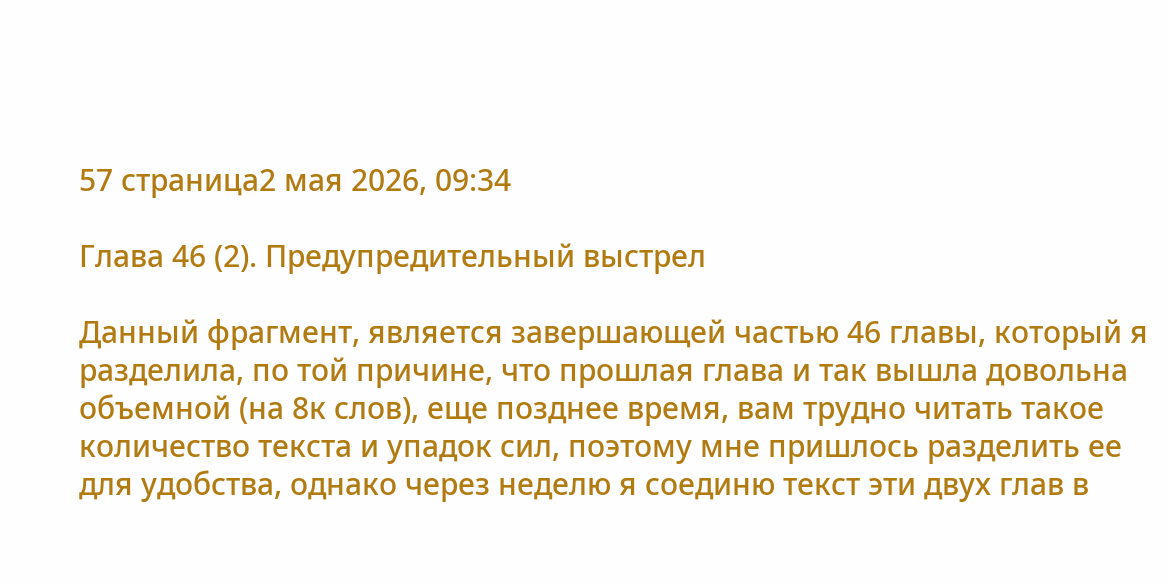57 страница2 мая 2026, 09:34

Глава 46 (2). Предупредительный выстрел

Данный фрагмент, является завершающей частью 46 главы, который я разделила, по той причине, что прошлая глава и так вышла довольна объемной (на 8к слов), еще позднее время, вам трудно читать такое количество текста и упадок сил, поэтому мне пришлось разделить ее для удобства, однако через неделю я соединю текст эти двух глав в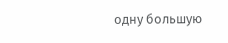одну большую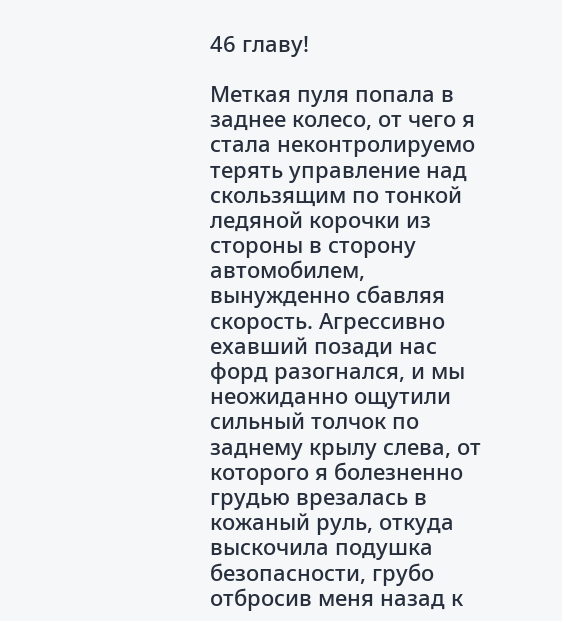46 главу!

Меткая пуля попала в заднее колесо, от чего я стала неконтролируемо терять управление над скользящим по тонкой ледяной корочки из стороны в сторону автомобилем, вынужденно сбавляя скорость. Агрессивно ехавший позади нас форд разогнался, и мы неожиданно ощутили сильный толчок по заднему крылу слева, от которого я болезненно грудью врезалась в кожаный руль, откуда выскочила подушка безопасности, грубо отбросив меня назад к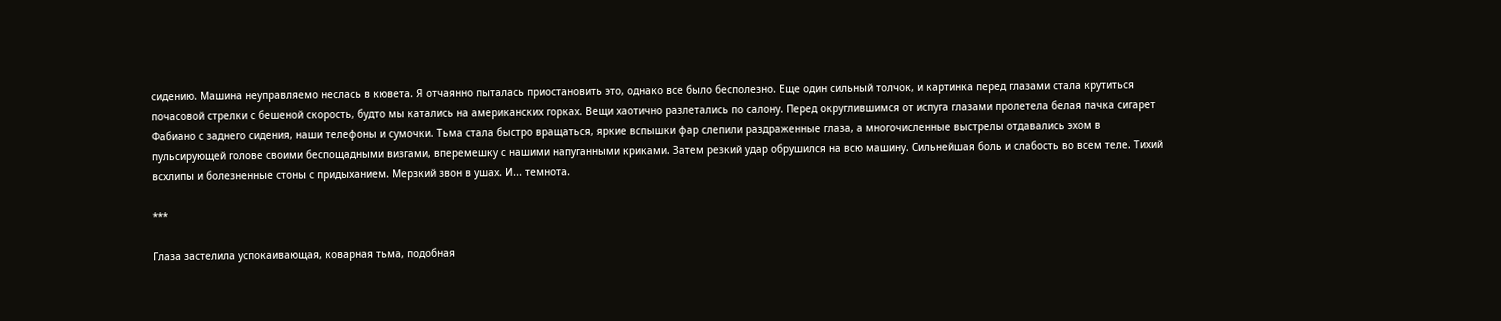сидению. Машина неуправляемо неслась в кювета. Я отчаянно пыталась приостановить это, однако все было бесполезно. Еще один сильный толчок, и картинка перед глазами стала крутиться почасовой стрелки с бешеной скорость, будто мы катались на американских горках. Вещи хаотично разлетались по салону. Перед округлившимся от испуга глазами пролетела белая пачка сигарет Фабиано с заднего сидения, наши телефоны и сумочки. Тьма стала быстро вращаться, яркие вспышки фар слепили раздраженные глаза, а многочисленные выстрелы отдавались эхом в пульсирующей голове своими беспощадными визгами, вперемешку с нашими напуганными криками. Затем резкий удар обрушился на всю машину. Сильнейшая боль и слабость во всем теле. Тихий всхлипы и болезненные стоны с придыханием. Мерзкий звон в ушах. И... темнота.

***

Глаза застелила успокаивающая, коварная тьма, подобная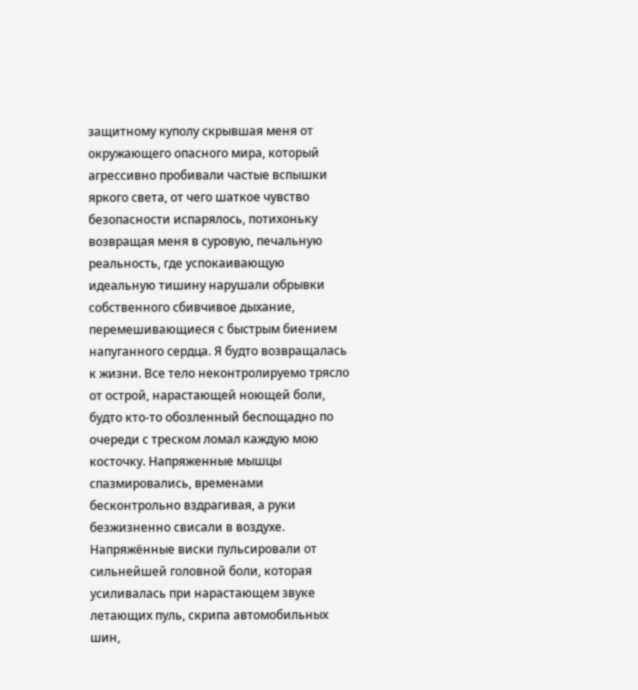защитному куполу скрывшая меня от окружающего опасного мира, который агрессивно пробивали частые вспышки яркого света, от чего шаткое чувство безопасности испарялось, потихоньку возвращая меня в суровую, печальную реальность, где успокаивающую идеальную тишину нарушали обрывки собственного сбивчивое дыхание, перемешивающиеся с быстрым биением напуганного сердца. Я будто возвращалась к жизни. Все тело неконтролируемо трясло от острой, нарастающей ноющей боли, будто кто-то обозленный беспощадно по очереди с треском ломал каждую мою косточку. Напряженные мышцы спазмировались, временами бесконтрольно вздрагивая, а руки безжизненно свисали в воздухе. Напряжённые виски пульсировали от сильнейшей головной боли, которая усиливалась при нарастающем звуке летающих пуль, скрипа автомобильных шин,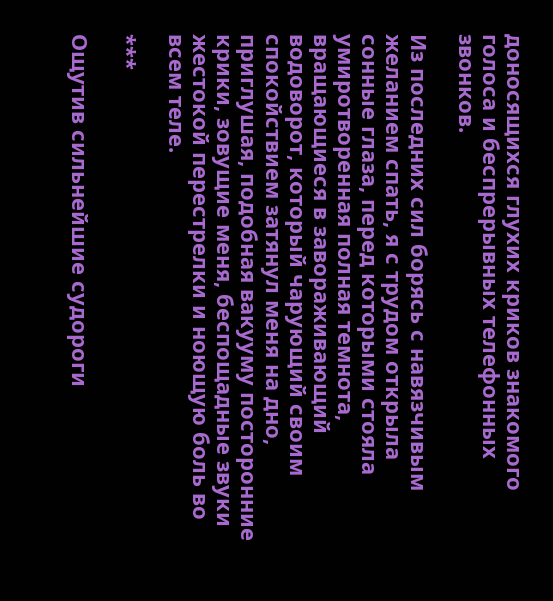доносящихся глухих криков знакомого голоса и беспрерывных телефонных звонков.

Из последних сил борясь с навязчивым желанием спать, я с трудом открыла сонные глаза, перед которыми стояла умиротворенная полная темнота, вращающиеся в завораживающий водоворот, который чарующий своим спокойствием затянул меня на дно, приглушая, подобная вакууму посторонние крики, зовущие меня, беспощадные звуки жестокой перестрелки и ноющую боль во всем теле.

***

Ощутив сильнейшие судороги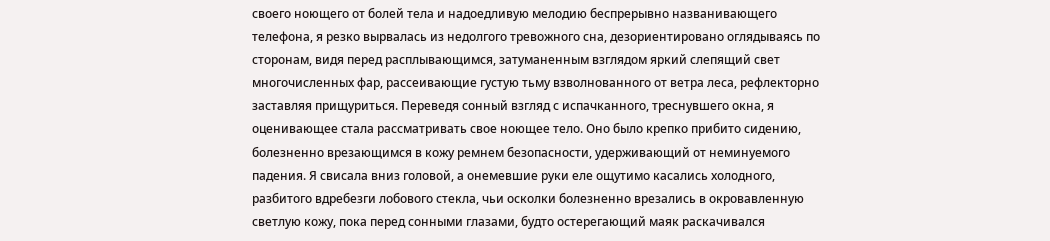своего ноющего от болей тела и надоедливую мелодию беспрерывно названивающего телефона, я резко вырвалась из недолгого тревожного сна, дезориентировано оглядываясь по сторонам, видя перед расплывающимся, затуманенным взглядом яркий слепящий свет многочисленных фар, рассеивающие густую тьму взволнованного от ветра леса, рефлекторно заставляя прищуриться. Переведя сонный взгляд с испачканного, треснувшего окна, я оценивающее стала рассматривать свое ноющее тело. Оно было крепко прибито сидению, болезненно врезающимся в кожу ремнем безопасности, удерживающий от неминуемого падения. Я свисала вниз головой, а онемевшие руки еле ощутимо касались холодного, разбитого вдребезги лобового стекла, чьи осколки болезненно врезались в окровавленную светлую кожу, пока перед сонными глазами, будто остерегающий маяк раскачивался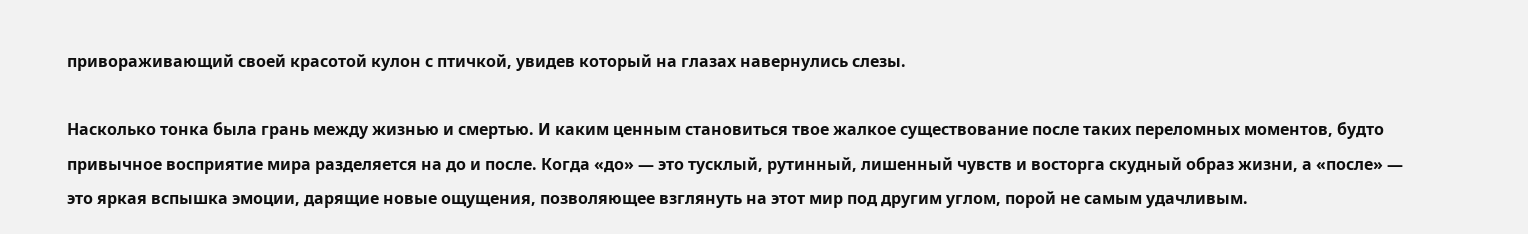привораживающий своей красотой кулон с птичкой, увидев который на глазах навернулись слезы.

Насколько тонка была грань между жизнью и смертью. И каким ценным становиться твое жалкое существование после таких переломных моментов, будто привычное восприятие мира разделяется на до и после. Когда «до» — это тусклый, рутинный, лишенный чувств и восторга скудный образ жизни, а «после» — это яркая вспышка эмоции, дарящие новые ощущения, позволяющее взглянуть на этот мир под другим углом, порой не самым удачливым.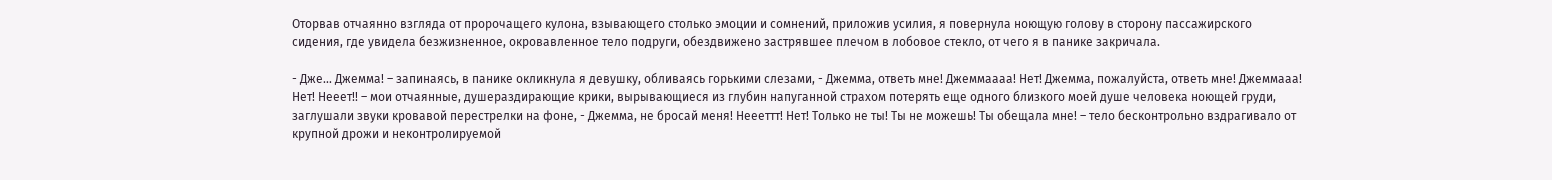Оторвав отчаянно взгляда от пророчащего кулона, взывающего столько эмоции и сомнений, приложив усилия, я повернула ноющую голову в сторону пассажирского сидения, где увидела безжизненное, окровавленное тело подруги, обездвижено застрявшее плечом в лобовое стекло, от чего я в панике закричала.

- Дже... Джемма! – запинаясь, в панике окликнула я девушку, обливаясь горькими слезами, - Джемма, ответь мне! Джеммаааа! Нет! Джемма, пожалуйста, ответь мне! Джеммааа! Нет! Нееет!! – мои отчаянные, душераздирающие крики, вырывающиеся из глубин напуганной страхом потерять еще одного близкого моей душе человека ноющей груди, заглушали звуки кровавой перестрелки на фоне, - Джемма, не бросай меня! Неееттт! Нет! Только не ты! Ты не можешь! Ты обещала мне! – тело бесконтрольно вздрагивало от крупной дрожи и неконтролируемой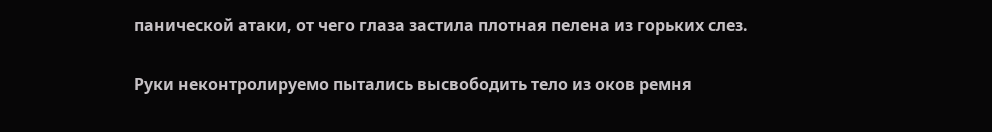панической атаки, от чего глаза застила плотная пелена из горьких слез.

Руки неконтролируемо пытались высвободить тело из оков ремня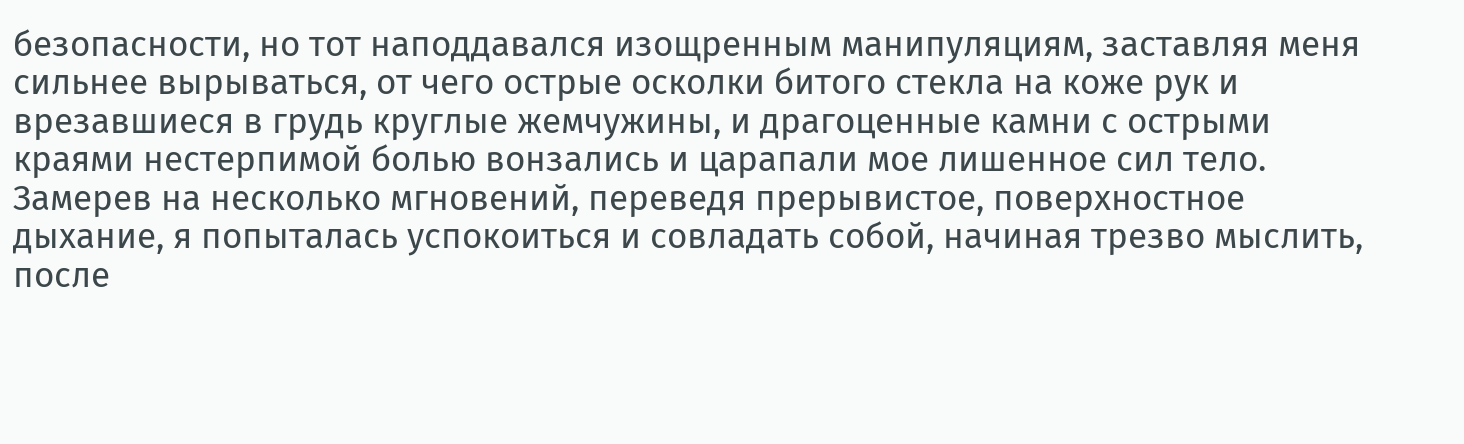безопасности, но тот наподдавался изощренным манипуляциям, заставляя меня сильнее вырываться, от чего острые осколки битого стекла на коже рук и врезавшиеся в грудь круглые жемчужины, и драгоценные камни с острыми краями нестерпимой болью вонзались и царапали мое лишенное сил тело. Замерев на несколько мгновений, переведя прерывистое, поверхностное дыхание, я попыталась успокоиться и совладать собой, начиная трезво мыслить, после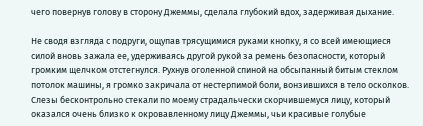чего повернув голову в сторону Джеммы, сделала глубокий вдох, задерживая дыхание.

Не сводя взгляда с подруги, ощупав трясущимися руками кнопку, я со всей имеющиеся силой вновь зажала ее, удерживаясь другой рукой за ремень безопасности, который громким щелчком отстегнулся. Рухнув оголенной спиной на обсыпанный битым стеклом потолок машины, я громко закричала от нестерпимой боли, вонзившихся в тело осколков. Слезы бесконтрольно стекали по моему страдальчески скорчившемуся лицу, который оказался очень близко к окровавленному лицу Джеммы, чьи красивые голубые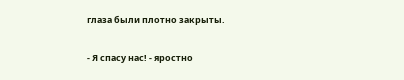глаза были плотно закрыты.

- Я спасу нас! - яростно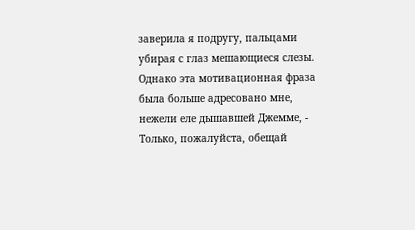заверила я подругу, пальцами убирая с глаз мешающиеся слезы. Однако эта мотивационная фраза была больше адресовано мне, нежели еле дышавшей Джемме, - Только, пожалуйста, обещай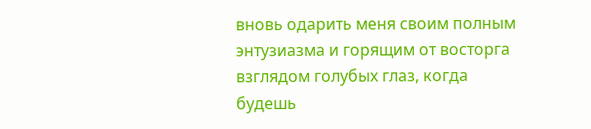вновь одарить меня своим полным энтузиазма и горящим от восторга взглядом голубых глаз, когда будешь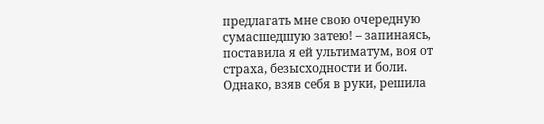предлагать мне свою очередную сумасшедшую затею! – запинаясь, поставила я ей ультиматум, воя от страха, безысходности и боли. Однако, взяв себя в руки, решила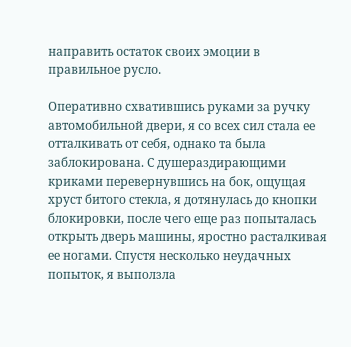направить остаток своих эмоции в правильное русло.

Оперативно схватившись руками за ручку автомобильной двери, я со всех сил стала ее отталкивать от себя, однако та была заблокирована. С душераздирающими криками перевернувшись на бок, ощущая хруст битого стекла, я дотянулась до кнопки блокировки, после чего еще раз попыталась открыть дверь машины, яростно расталкивая ее ногами. Спустя несколько неудачных попыток, я выползла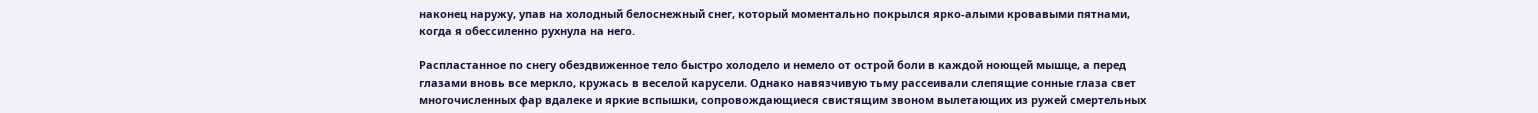наконец наружу, упав на холодный белоснежный снег, который моментально покрылся ярко-алыми кровавыми пятнами, когда я обессиленно рухнула на него.

Распластанное по снегу обездвиженное тело быстро холодело и немело от острой боли в каждой ноющей мышце, а перед глазами вновь все меркло, кружась в веселой карусели. Однако навязчивую тьму рассеивали слепящие сонные глаза свет многочисленных фар вдалеке и яркие вспышки, сопровождающиеся свистящим звоном вылетающих из ружей смертельных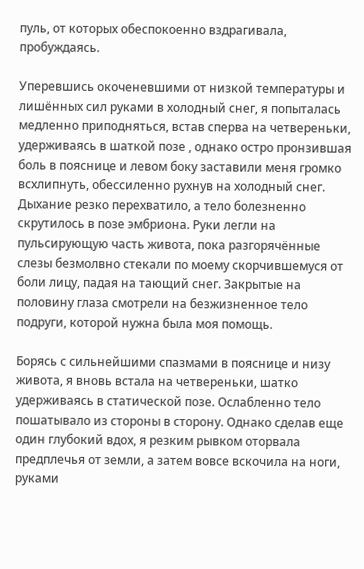пуль, от которых обеспокоенно вздрагивала, пробуждаясь.

Уперевшись окоченевшими от низкой температуры и лишённых сил руками в холодный снег, я попыталась медленно приподняться, встав сперва на четвереньки, удерживаясь в шаткой позе , однако остро пронзившая боль в пояснице и левом боку заставили меня громко всхлипнуть, обессиленно рухнув на холодный снег. Дыхание резко перехватило, а тело болезненно скрутилось в позе эмбриона. Руки легли на пульсирующую часть живота, пока разгорячённые слезы безмолвно стекали по моему скорчившемуся от боли лицу, падая на тающий снег. Закрытые на половину глаза смотрели на безжизненное тело подруги, которой нужна была моя помощь.

Борясь с сильнейшими спазмами в пояснице и низу живота, я вновь встала на четвереньки, шатко удерживаясь в статической позе. Ослабленно тело пошатывало из стороны в сторону. Однако сделав еще один глубокий вдох, я резким рывком оторвала предплечья от земли, а затем вовсе вскочила на ноги, руками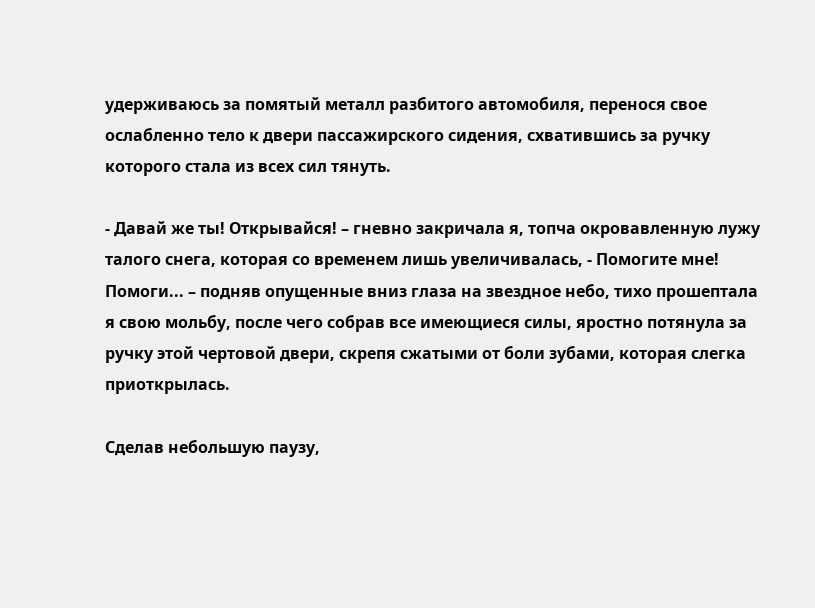удерживаюсь за помятый металл разбитого автомобиля, перенося свое ослабленно тело к двери пассажирского сидения, схватившись за ручку которого стала из всех сил тянуть.

- Давай же ты! Открывайся! – гневно закричала я, топча окровавленную лужу талого снега, которая со временем лишь увеличивалась, - Помогите мне! Помоги... – подняв опущенные вниз глаза на звездное небо, тихо прошептала я свою мольбу, после чего собрав все имеющиеся силы, яростно потянула за ручку этой чертовой двери, скрепя сжатыми от боли зубами, которая слегка приоткрылась.

Сделав небольшую паузу,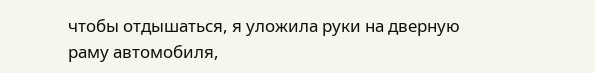чтобы отдышаться, я уложила руки на дверную раму автомобиля,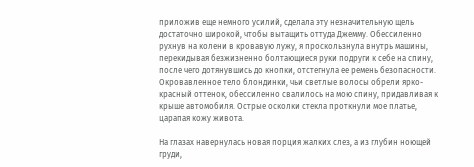приложив еще немного усилий, сделала эту незначительную щель достаточно широкой, чтобы вытащить оттуда Джемму. Обессиленно рухнув на колени в кровавую лужу, я проскользнула внутрь машины, перекидывая безжизненно болтающиеся руки подруги к себе на спину, после чего дотянувшись до кнопки, отстегнула ее ремень безопасности. Окровавленное тело блондинки, чьи светлые волосы обрели ярко-красный оттенок, обессиленно свалилось на мою спину, придавливая к крыше автомобиля. Острые осколки стекла проткнули мое платье, царапая кожу живота.

На глазах навернулась новая порция жалких слез, а из глубин ноющей груди,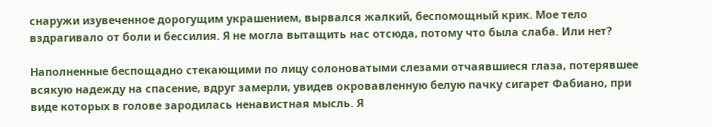снаружи изувеченное дорогущим украшением, вырвался жалкий, беспомощный крик. Мое тело вздрагивало от боли и бессилия. Я не могла вытащить нас отсюда, потому что была слаба. Или нет?

Наполненные беспощадно стекающими по лицу солоноватыми слезами отчаявшиеся глаза, потерявшее всякую надежду на спасение, вдруг замерли, увидев окровавленную белую пачку сигарет Фабиано, при виде которых в голове зародилась ненавистная мысль. Я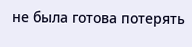не была готова потерять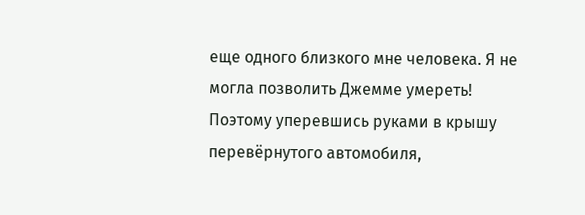еще одного близкого мне человека. Я не могла позволить Джемме умереть! Поэтому уперевшись руками в крышу перевёрнутого автомобиля,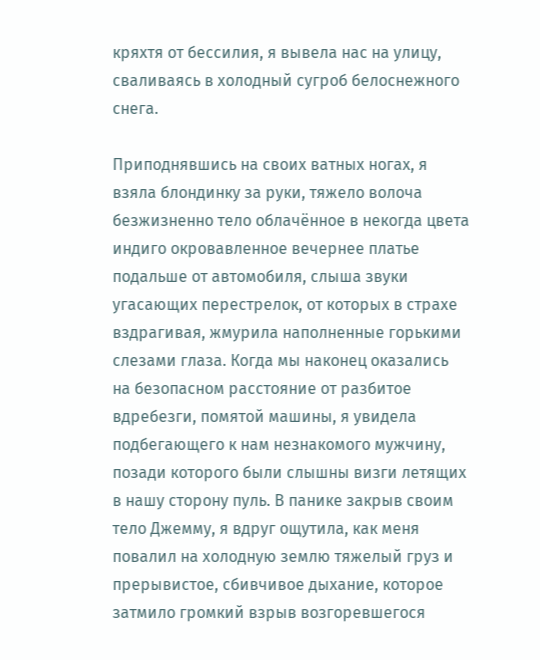кряхтя от бессилия, я вывела нас на улицу, сваливаясь в холодный сугроб белоснежного снега.

Приподнявшись на своих ватных ногах, я взяла блондинку за руки, тяжело волоча безжизненно тело облачённое в некогда цвета индиго окровавленное вечернее платье подальше от автомобиля, слыша звуки угасающих перестрелок, от которых в страхе вздрагивая, жмурила наполненные горькими слезами глаза. Когда мы наконец оказались на безопасном расстояние от разбитое вдребезги, помятой машины, я увидела подбегающего к нам незнакомого мужчину, позади которого были слышны визги летящих в нашу сторону пуль. В панике закрыв своим тело Джемму, я вдруг ощутила, как меня повалил на холодную землю тяжелый груз и прерывистое, сбивчивое дыхание, которое затмило громкий взрыв возгоревшегося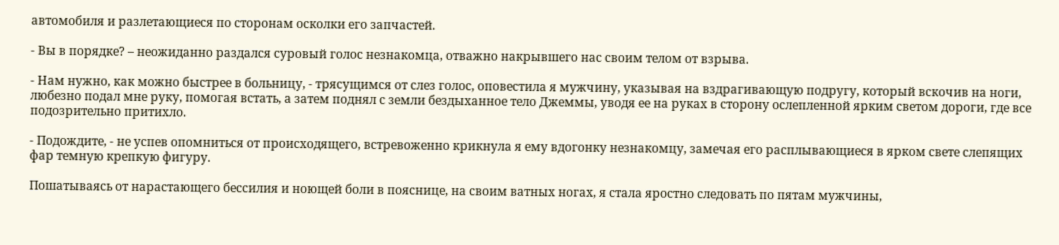автомобиля и разлетающиеся по сторонам осколки его запчастей.

- Вы в порядке? – неожиданно раздался суровый голос незнакомца, отважно накрывшего нас своим телом от взрыва.

- Нам нужно, как можно быстрее в больницу, - трясущимся от слез голос, оповестила я мужчину, указывая на вздрагивающую подругу, который вскочив на ноги, любезно подал мне руку, помогая встать, а затем поднял с земли бездыханное тело Джеммы, уводя ее на руках в сторону ослепленной ярким светом дороги, где все подозрительно притихло.

- Подождите, - не успев опомниться от происходящего, встревоженно крикнула я ему вдогонку незнакомцу, замечая его расплывающиеся в ярком свете слепящих фар темную крепкую фигуру.

Пошатываясь от нарастающего бессилия и ноющей боли в пояснице, на своим ватных ногах, я стала яростно следовать по пятам мужчины,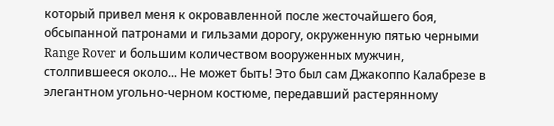который привел меня к окровавленной после жесточайшего боя, обсыпанной патронами и гильзами дорогу, окруженную пятью черными Range Rover и большим количеством вооруженных мужчин, столпившееся около... Не может быть! Это был сам Джакоппо Калабрезе в элегантном угольно-черном костюме, передавший растерянному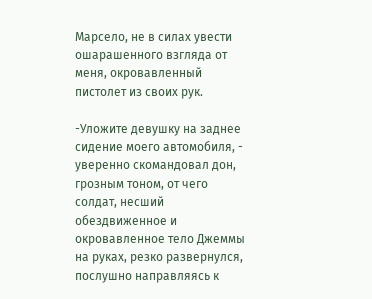Марсело, не в силах увести ошарашенного взгляда от меня, окровавленный пистолет из своих рук.

-Уложите девушку на заднее сидение моего автомобиля, - уверенно скомандовал дон, грозным тоном, от чего солдат, несший обездвиженное и окровавленное тело Джеммы на руках, резко развернулся, послушно направляясь к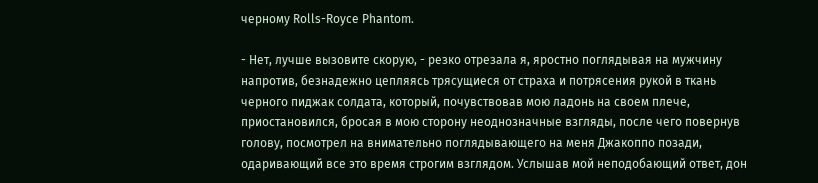черному Rolls-Royce Phantom.

- Нет, лучше вызовите скорую, - резко отрезала я, яростно поглядывая на мужчину напротив, безнадежно цепляясь трясущиеся от страха и потрясения рукой в ткань черного пиджак солдата, который, почувствовав мою ладонь на своем плече, приостановился, бросая в мою сторону неоднозначные взгляды, после чего повернув голову, посмотрел на внимательно поглядывающего на меня Джакоппо позади, одаривающий все это время строгим взглядом. Услышав мой неподобающий ответ, дон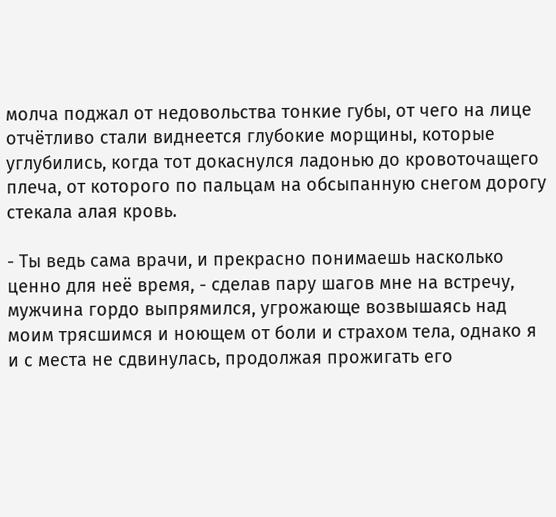молча поджал от недовольства тонкие губы, от чего на лице отчётливо стали виднеется глубокие морщины, которые углубились, когда тот докаснулся ладонью до кровоточащего плеча, от которого по пальцам на обсыпанную снегом дорогу стекала алая кровь.

- Ты ведь сама врачи, и прекрасно понимаешь насколько ценно для неё время, - сделав пару шагов мне на встречу, мужчина гордо выпрямился, угрожающе возвышаясь над моим трясшимся и ноющем от боли и страхом тела, однако я и с места не сдвинулась, продолжая прожигать его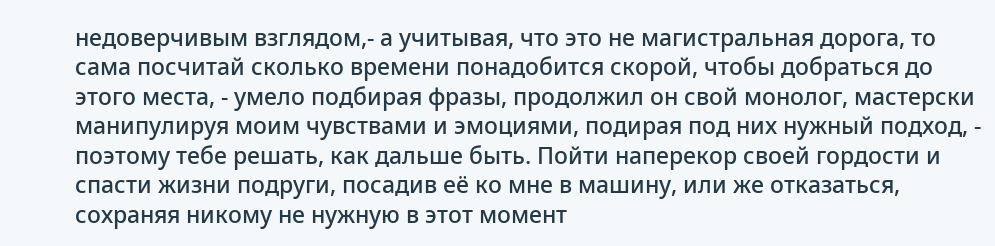недоверчивым взглядом,- а учитывая, что это не магистральная дорога, то сама посчитай сколько времени понадобится скорой, чтобы добраться до этого места, - умело подбирая фразы, продолжил он свой монолог, мастерски манипулируя моим чувствами и эмоциями, подирая под них нужный подход, - поэтому тебе решать, как дальше быть. Пойти наперекор своей гордости и спасти жизни подруги, посадив её ко мне в машину, или же отказаться, сохраняя никому не нужную в этот момент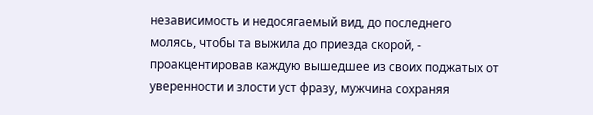независимость и недосягаемый вид, до последнего молясь, чтобы та выжила до приезда скорой, - проакцентировав каждую вышедшее из своих поджатых от уверенности и злости уст фразу, мужчина сохраняя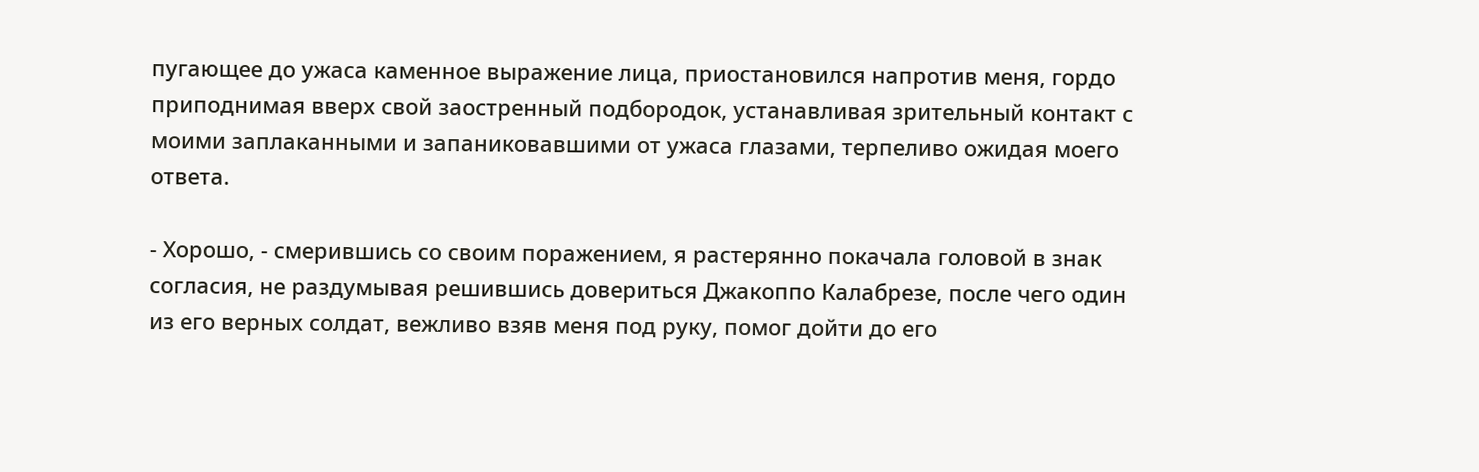пугающее до ужаса каменное выражение лица, приостановился напротив меня, гордо приподнимая вверх свой заостренный подбородок, устанавливая зрительный контакт с моими заплаканными и запаниковавшими от ужаса глазами, терпеливо ожидая моего ответа.

- Хорошо, - смерившись со своим поражением, я растерянно покачала головой в знак согласия, не раздумывая решившись довериться Джакоппо Калабрезе, после чего один из его верных солдат, вежливо взяв меня под руку, помог дойти до его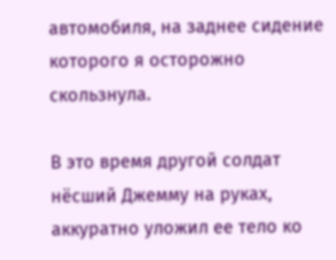автомобиля, на заднее сидение которого я осторожно скользнула.

В это время другой солдат нёсший Джемму на руках, аккуратно уложил ее тело ко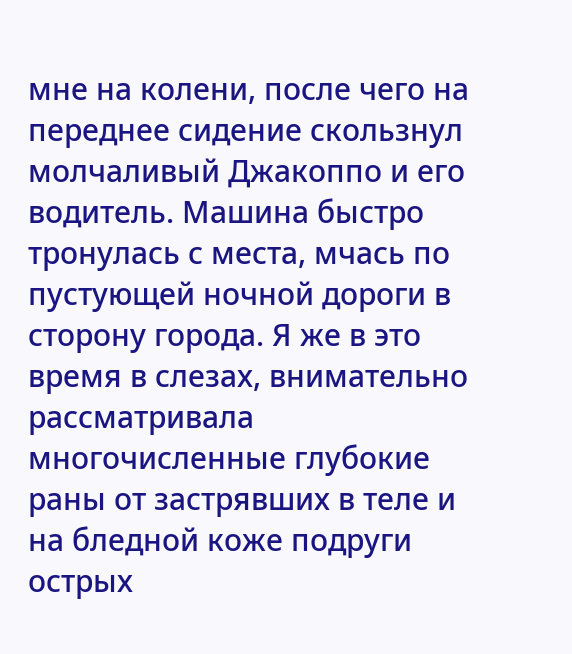мне на колени, после чего на переднее сидение скользнул молчаливый Джакоппо и его водитель. Машина быстро тронулась с места, мчась по пустующей ночной дороги в сторону города. Я же в это время в слезах, внимательно рассматривала многочисленные глубокие раны от застрявших в теле и на бледной коже подруги острых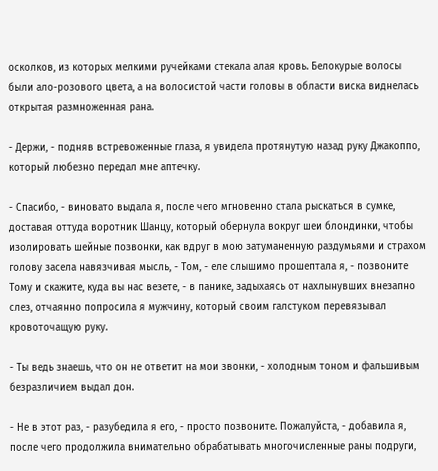осколков, из которых мелкими ручейками стекала алая кровь. Белокурые волосы были ало-розового цвета, а на волосистой части головы в области виска виднелась открытая размноженная рана.

- Держи, - подняв встревоженные глаза, я увидела протянутую назад руку Джакоппо, который любезно передал мне аптечку.

- Спасибо, - виновато выдала я, после чего мгновенно стала рыскаться в сумке, доставая оттуда воротник Шанцу, который обернула вокруг шеи блондинки, чтобы изолировать шейные позвонки, как вдруг в мою затуманенную раздумьями и страхом голову засела навязчивая мысль, - Том, - еле слышимо прошептала я, - позвоните Тому и скажите, куда вы нас везете, - в панике, задыхаясь от нахлынувших внезапно слез, отчаянно попросила я мужчину, который своим галстуком перевязывал кровоточащую руку.

- Ты ведь знаешь, что он не ответит на мои звонки, - холодным тоном и фальшивым безразличием выдал дон.

- Не в этот раз, - разубедила я его, - просто позвоните. Пожалуйста, - добавила я, после чего продолжила внимательно обрабатывать многочисленные раны подруги,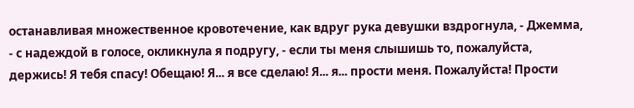останавливая множественное кровотечение, как вдруг рука девушки вздрогнула, - Джемма, - с надеждой в голосе, окликнула я подругу, - если ты меня слышишь то, пожалуйста, держись! Я тебя спасу! Обещаю! Я... я все сделаю! Я... я... прости меня. Пожалуйста! Прости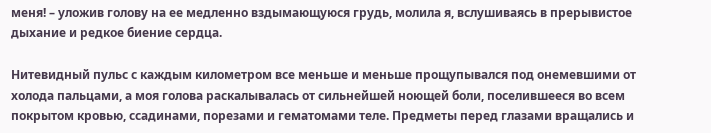меня! – уложив голову на ее медленно вздымающуюся грудь, молила я, вслушиваясь в прерывистое дыхание и редкое биение сердца.

Нитевидный пульс с каждым километром все меньше и меньше прощупывался под онемевшими от холода пальцами, а моя голова раскалывалась от сильнейшей ноющей боли, поселившееся во всем покрытом кровью, ссадинами, порезами и гематомами теле. Предметы перед глазами вращались и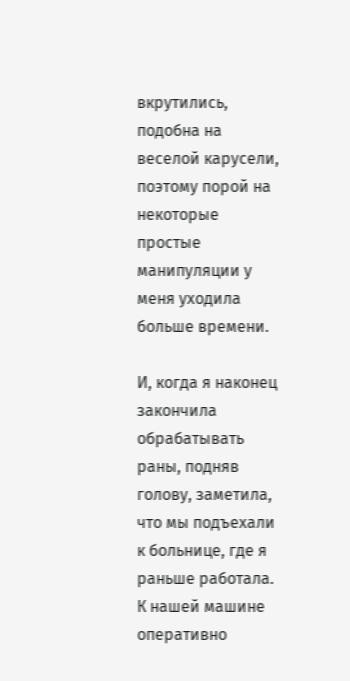вкрутились, подобна на веселой карусели, поэтому порой на некоторые простые манипуляции у меня уходила больше времени.

И, когда я наконец закончила обрабатывать раны, подняв голову, заметила, что мы подъехали к больнице, где я раньше работала. К нашей машине оперативно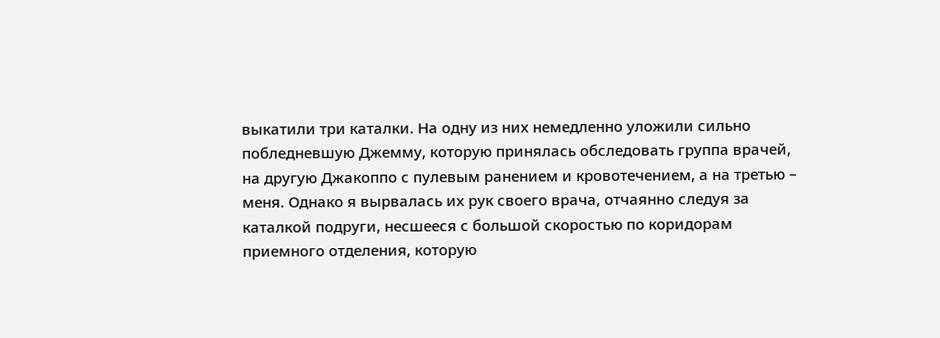выкатили три каталки. На одну из них немедленно уложили сильно побледневшую Джемму, которую принялась обследовать группа врачей, на другую Джакоппо с пулевым ранением и кровотечением, а на третью – меня. Однако я вырвалась их рук своего врача, отчаянно следуя за каталкой подруги, несшееся с большой скоростью по коридорам приемного отделения, которую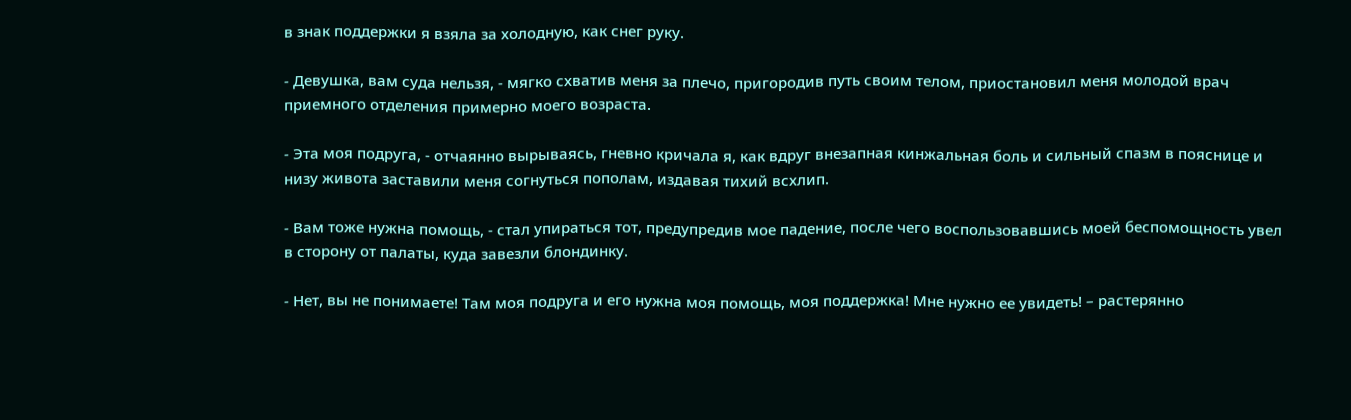в знак поддержки я взяла за холодную, как снег руку.

- Девушка, вам суда нельзя, - мягко схватив меня за плечо, пригородив путь своим телом, приостановил меня молодой врач приемного отделения примерно моего возраста.

- Эта моя подруга, - отчаянно вырываясь, гневно кричала я, как вдруг внезапная кинжальная боль и сильный спазм в пояснице и низу живота заставили меня согнуться пополам, издавая тихий всхлип.

- Вам тоже нужна помощь, - стал упираться тот, предупредив мое падение, после чего воспользовавшись моей беспомощность увел в сторону от палаты, куда завезли блондинку.

- Нет, вы не понимаете! Там моя подруга и его нужна моя помощь, моя поддержка! Мне нужно ее увидеть! – растерянно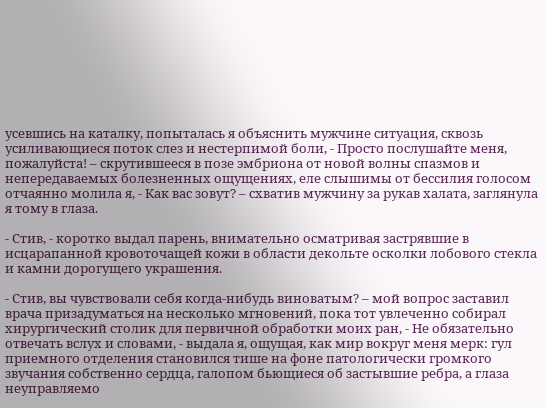усевшись на каталку, попыталась я объяснить мужчине ситуация, сквозь усиливающиеся поток слез и нестерпимой боли, - Просто послушайте меня, пожалуйста! – скрутившееся в позе эмбриона от новой волны спазмов и непередаваемых болезненных ощущениях, еле слышимы от бессилия голосом отчаянно молила я, - Как вас зовут? – схватив мужчину за рукав халата, заглянула я тому в глаза.

- Стив, - коротко выдал парень, внимательно осматривая застрявшие в исцарапанной кровоточащей кожи в области декольте осколки лобового стекла и камни дорогущего украшения.

- Стив, вы чувствовали себя когда-нибудь виноватым? – мой вопрос заставил врача призадуматься на несколько мгновений, пока тот увлеченно собирал хирургический столик для первичной обработки моих ран, - Не обязательно отвечать вслух и словами, - выдала я, ощущая, как мир вокруг меня мерк: гул приемного отделения становился тише на фоне патологически громкого звучания собственно сердца, галопом бьющиеся об застывшие ребра, а глаза неуправляемо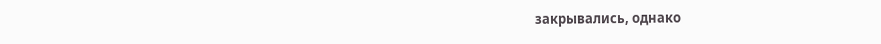закрывались, однако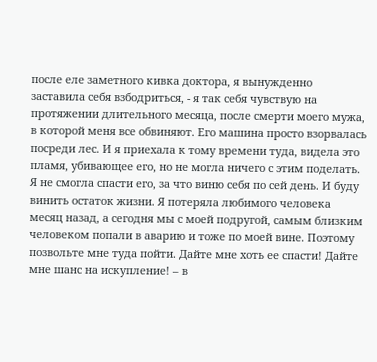после еле заметного кивка доктора, я вынужденно заставила себя взбодриться, - я так себя чувствую на протяжении длительного месяца, после смерти моего мужа, в которой меня все обвиняют. Его машина просто взорвалась посреди лес. И я приехала к тому времени туда, видела это пламя, убивающее его, но не могла ничего с этим поделать. Я не смогла спасти его, за что виню себя по сей день. И буду винить остаток жизни. Я потеряла любимого человека месяц назад, а сегодня мы с моей подругой, самым близким человеком попали в аварию и тоже по моей вине. Поэтому позвольте мне туда пойти. Дайте мне хоть ее спасти! Дайте мне шанс на искупление! – в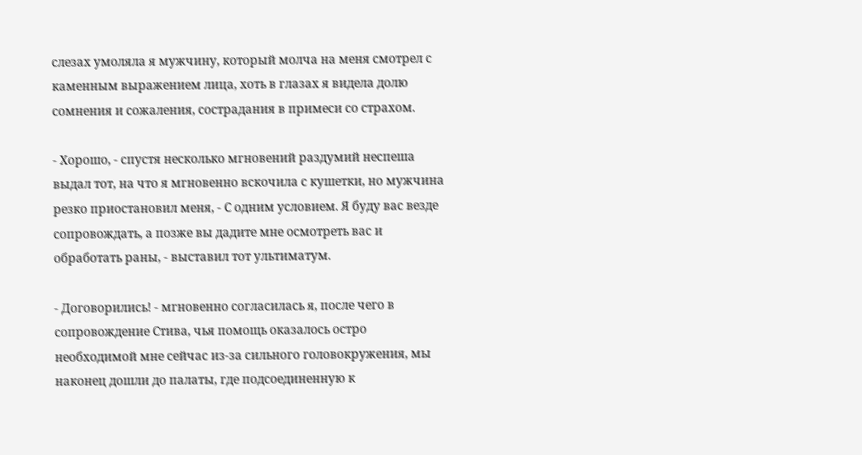слезах умоляла я мужчину, который молча на меня смотрел с каменным выражением лица, хоть в глазах я видела долю сомнения и сожаления, сострадания в примеси со страхом.

- Хорошо, - спустя несколько мгновений раздумий неспеша выдал тот, на что я мгновенно вскочила с кушетки, но мужчина резко приостановил меня, - С одним условием. Я буду вас везде сопровождать, а позже вы дадите мне осмотреть вас и обработать раны, - выставил тот ультиматум.

- Договорились! - мгновенно согласилась я, после чего в сопровождение Стива, чья помощь оказалось остро необходимой мне сейчас из-за сильного головокружения, мы наконец дошли до палаты, где подсоединенную к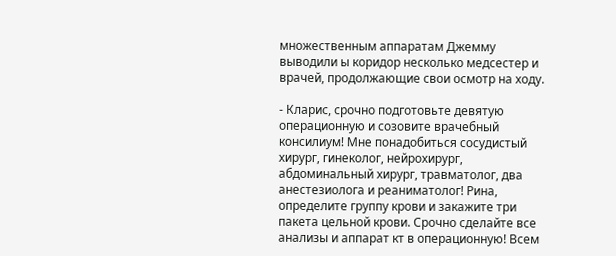множественным аппаратам Джемму выводили ы коридор несколько медсестер и врачей, продолжающие свои осмотр на ходу.

- Кларис, срочно подготовьте девятую операционную и созовите врачебный консилиум! Мне понадобиться сосудистый хирург, гинеколог, нейрохирург, абдоминальный хирург, травматолог, два анестезиолога и реаниматолог! Рина, определите группу крови и закажите три пакета цельной крови. Срочно сделайте все анализы и аппарат кт в операционную! Всем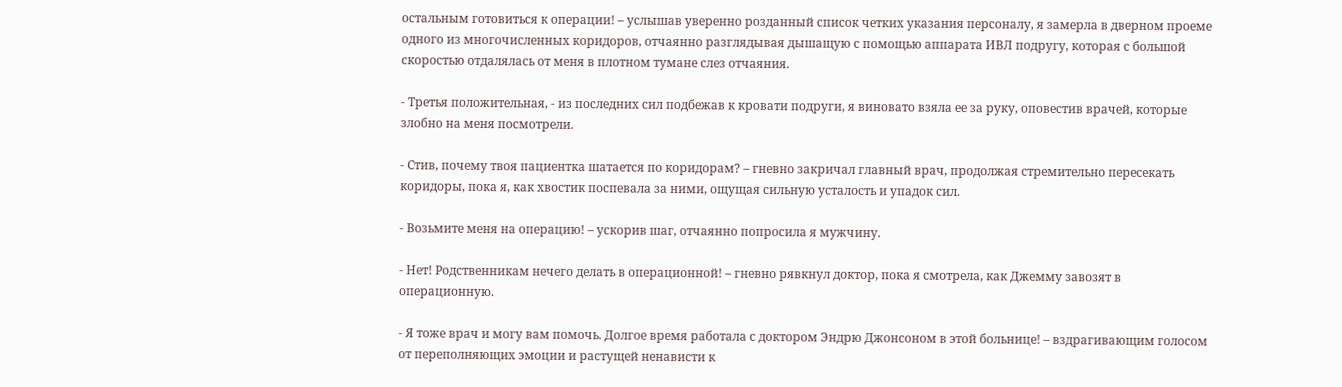остальным готовиться к операции! – услышав уверенно розданный список четких указания персоналу, я замерла в дверном проеме одного из многочисленных коридоров, отчаянно разглядывая дышащую с помощью аппарата ИВЛ подругу, которая с большой скоростью отдалялась от меня в плотном тумане слез отчаяния.

- Третья положительная, - из последних сил подбежав к кровати подруги, я виновато взяла ее за руку, оповестив врачей, которые злобно на меня посмотрели.

- Стив, почему твоя пациентка шатается по коридорам? – гневно закричал главный врач, продолжая стремительно пересекать коридоры, пока я, как хвостик поспевала за ними, ощущая сильную усталость и упадок сил.

- Возьмите меня на операцию! – ускорив шаг, отчаянно попросила я мужчину.

- Нет! Родственникам нечего делать в операционной! – гневно рявкнул доктор, пока я смотрела, как Джемму завозят в операционную.

- Я тоже врач и могу вам помочь. Долгое время работала с доктором Эндрю Джонсоном в этой больнице! – вздрагивающим голосом от переполняющих эмоции и растущей ненависти к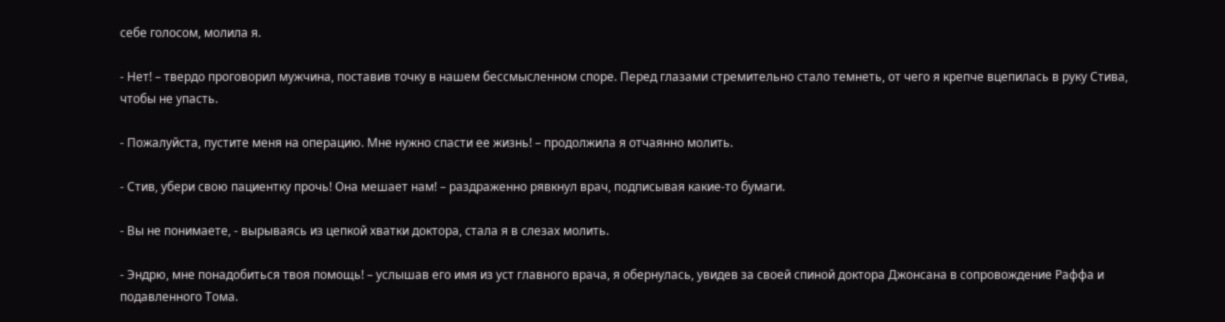себе голосом, молила я.

- Нет! – твердо проговорил мужчина, поставив точку в нашем бессмысленном споре. Перед глазами стремительно стало темнеть, от чего я крепче вцепилась в руку Стива, чтобы не упасть.

- Пожалуйста, пустите меня на операцию. Мне нужно спасти ее жизнь! – продолжила я отчаянно молить.

- Стив, убери свою пациентку прочь! Она мешает нам! – раздраженно рявкнул врач, подписывая какие-то бумаги.

- Вы не понимаете, - вырываясь из цепкой хватки доктора, стала я в слезах молить.

- Эндрю, мне понадобиться твоя помощь! – услышав его имя из уст главного врача, я обернулась, увидев за своей спиной доктора Джонсана в сопровождение Раффа и подавленного Тома.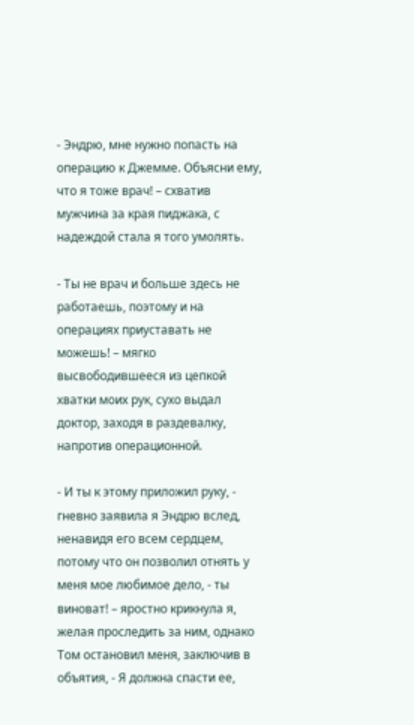- Эндрю, мне нужно попасть на операцию к Джемме. Объясни ему, что я тоже врач! – схватив мужчина за края пиджака, с надеждой стала я того умолять.

- Ты не врач и больше здесь не работаешь, поэтому и на операциях приуставать не можешь! – мягко высвободившееся из цепкой хватки моих рук, сухо выдал доктор, заходя в раздевалку, напротив операционной.

- И ты к этому приложил руку, - гневно заявила я Эндрю вслед, ненавидя его всем сердцем, потому что он позволил отнять у меня мое любимое дело, - ты виноват! – яростно крикнула я, желая проследить за ним, однако Том остановил меня, заключив в объятия, - Я должна спасти ее,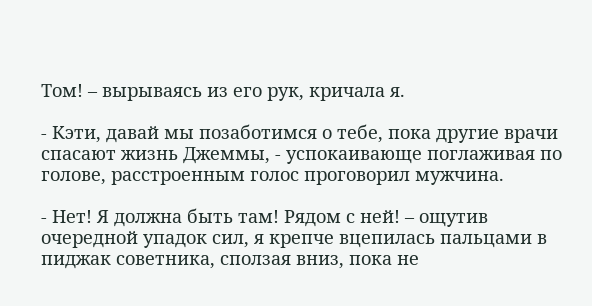Том! – вырываясь из его рук, кричала я.

- Кэти, давай мы позаботимся о тебе, пока другие врачи спасают жизнь Джеммы, - успокаивающе поглаживая по голове, расстроенным голос проговорил мужчина.

- Нет! Я должна быть там! Рядом с ней! – ощутив очередной упадок сил, я крепче вцепилась пальцами в пиджак советника, сползая вниз, пока не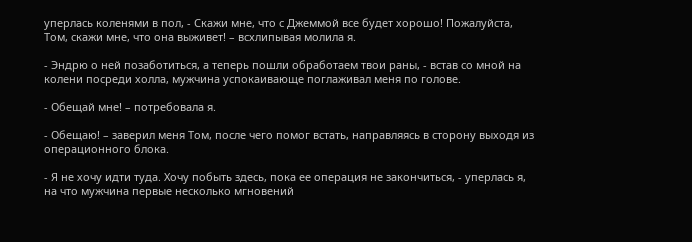уперлась коленями в пол, - Скажи мне, что с Джеммой все будет хорошо! Пожалуйста, Том, скажи мне, что она выживет! – всхлипывая молила я.

- Эндрю о ней позаботиться, а теперь пошли обработаем твои раны, - встав со мной на колени посреди холла, мужчина успокаивающе поглаживал меня по голове.

- Обещай мне! – потребовала я.

- Обещаю! – заверил меня Том, после чего помог встать, направляясь в сторону выходя из операционного блока.

- Я не хочу идти туда. Хочу побыть здесь, пока ее операция не закончиться, - уперлась я, на что мужчина первые несколько мгновений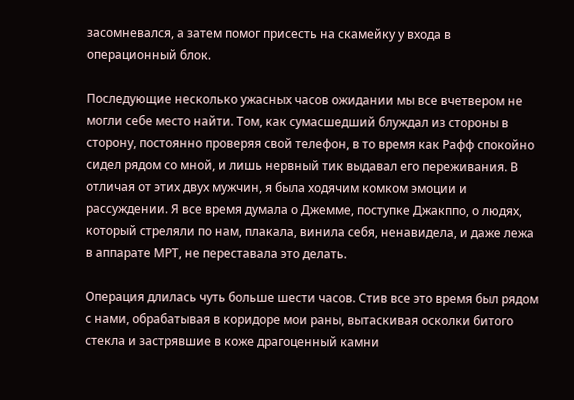засомневался, а затем помог присесть на скамейку у входа в операционный блок.

Последующие несколько ужасных часов ожидании мы все вчетвером не могли себе место найти. Том, как сумасшедший блуждал из стороны в сторону, постоянно проверяя свой телефон, в то время как Рафф спокойно сидел рядом со мной, и лишь нервный тик выдавал его переживания. В отличая от этих двух мужчин, я была ходячим комком эмоции и рассуждении. Я все время думала о Джемме, поступке Джакппо, о людях, который стреляли по нам, плакала, винила себя, ненавидела, и даже лежа в аппарате МРТ, не переставала это делать.

Операция длилась чуть больше шести часов. Стив все это время был рядом с нами, обрабатывая в коридоре мои раны, вытаскивая осколки битого стекла и застрявшие в коже драгоценный камни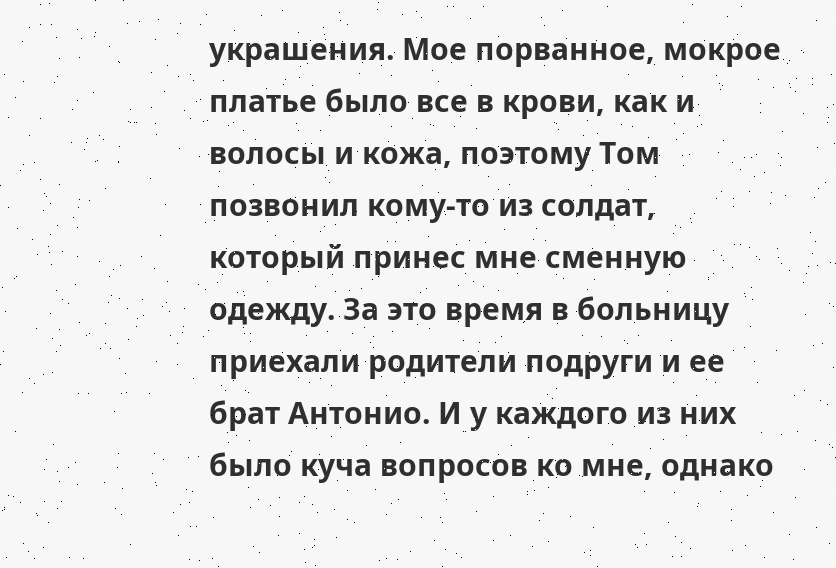украшения. Мое порванное, мокрое платье было все в крови, как и волосы и кожа, поэтому Том позвонил кому-то из солдат, который принес мне сменную одежду. За это время в больницу приехали родители подруги и ее брат Антонио. И у каждого из них было куча вопросов ко мне, однако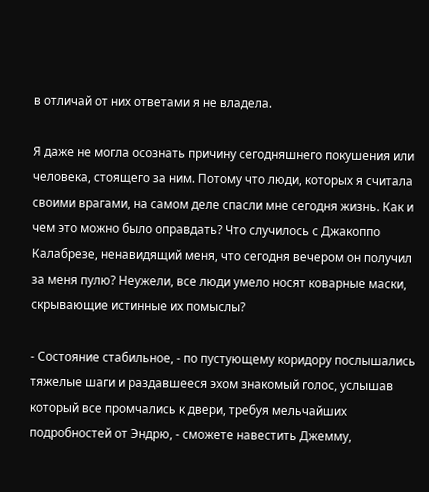в отличай от них ответами я не владела.

Я даже не могла осознать причину сегодняшнего покушения или человека, стоящего за ним. Потому что люди, которых я считала своими врагами, на самом деле спасли мне сегодня жизнь. Как и чем это можно было оправдать? Что случилось с Джакоппо Калабрезе, ненавидящий меня, что сегодня вечером он получил за меня пулю? Неужели, все люди умело носят коварные маски, скрывающие истинные их помыслы?

- Состояние стабильное, - по пустующему коридору послышались тяжелые шаги и раздавшееся эхом знакомый голос, услышав который все промчались к двери, требуя мельчайших подробностей от Эндрю, - сможете навестить Джемму,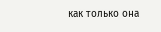как только она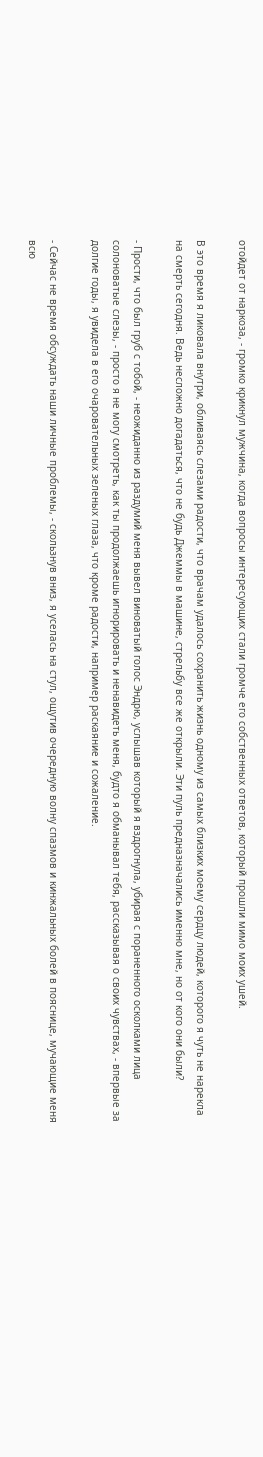отойдет от наркоза, - громко крикнул мужчина, когда вопросы интересующих стали громче его собственных ответов, который прошли мимо моих ушей.

В это время я ликовала внутри, обливаясь слезами радости, что врачам удалось сохранить жизнь одному из самых близких моему сердцу людей, которого я чуть не нарекла на смерть сегодня. Ведь несложно догадаться, что не будь Джеммы в машине, стрельбу все же открыли. Эти пуль предназначались именно мне, но от кого они были?

- Прости, что был груб с тобой, - неожиданно из раздумий меня вывел виноватый голос Эндрю, услышав который я вздрогнула, убирая с пораненного осколками лица солоноватые слезы, - просто я не могу смотреть, как ты продолжаешь игнорировать и ненавидеть меня, будто я обманывал тебя, рассказывая о своих чувствах, - впервые за долгие годы, я увидела в его очаровательных зеленых глаза, что кроме радости, например раскаяние и сожаление.

- Сейчас не время обсуждать наши личные проблемы, - скользнув вниз, я уселась на стул, ощутив очередную волну спазмов и кинжальных болей в пояснице, мучающие меня всю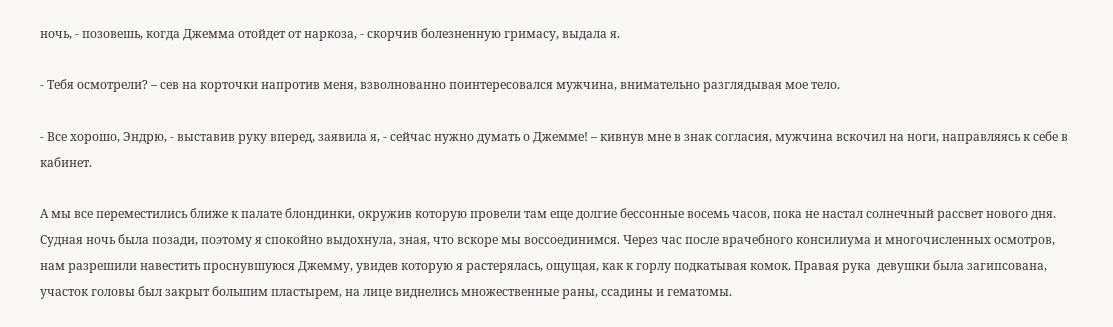ночь, - позовешь, когда Джемма отойдет от наркоза, - скорчив болезненную гримасу, выдала я.

- Тебя осмотрели? – сев на корточки напротив меня, взволнованно поинтересовался мужчина, внимательно разглядывая мое тело.

- Все хорошо, Эндрю, - выставив руку вперед, заявила я, - сейчас нужно думать о Джемме! – кивнув мне в знак согласия, мужчина вскочил на ноги, направляясь к себе в кабинет.

А мы все переместились ближе к палате блондинки, окружив которую провели там еще долгие бессонные восемь часов, пока не настал солнечный рассвет нового дня. Судная ночь была позади, поэтому я спокойно выдохнула, зная, что вскоре мы воссоединимся. Через час после врачебного консилиума и многочисленных осмотров, нам разрешили навестить проснувшуюся Джемму, увидев которую я растерялась, ощущая, как к горлу подкатывая комок. Правая рука  девушки была загипсована, участок головы был закрыт большим пластырем, на лице виднелись множественные раны, ссадины и гематомы.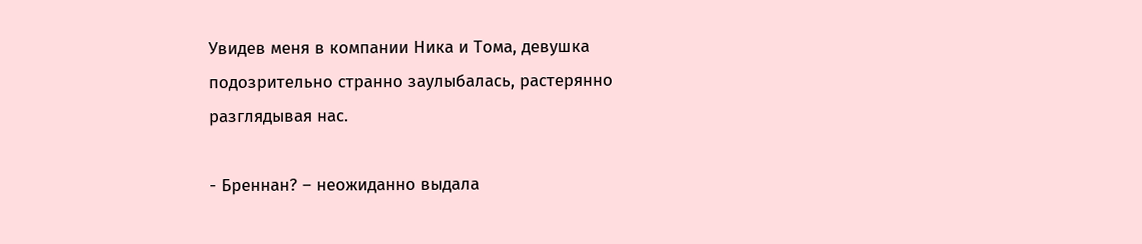Увидев меня в компании Ника и Тома, девушка подозрительно странно заулыбалась, растерянно разглядывая нас.

- Бреннан? – неожиданно выдала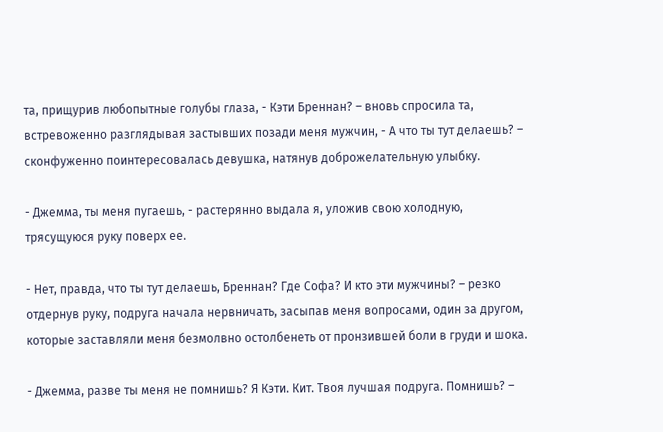та, прищурив любопытные голубы глаза, - Кэти Бреннан? – вновь спросила та, встревоженно разглядывая застывших позади меня мужчин, - А что ты тут делаешь? – сконфуженно поинтересовалась девушка, натянув доброжелательную улыбку.

- Джемма, ты меня пугаешь, - растерянно выдала я, уложив свою холодную, трясущуюся руку поверх ее.

- Нет, правда, что ты тут делаешь, Бреннан? Где Софа? И кто эти мужчины? – резко отдернув руку, подруга начала нервничать, засыпав меня вопросами, один за другом, которые заставляли меня безмолвно остолбенеть от пронзившей боли в груди и шока.

- Джемма, разве ты меня не помнишь? Я Кэти. Кит. Твоя лучшая подруга. Помнишь? –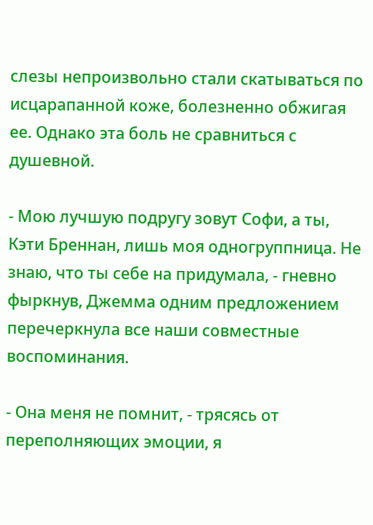слезы непроизвольно стали скатываться по исцарапанной коже, болезненно обжигая ее. Однако эта боль не сравниться с душевной.

- Мою лучшую подругу зовут Софи, а ты, Кэти Бреннан, лишь моя одногруппница. Не знаю, что ты себе на придумала, - гневно фыркнув, Джемма одним предложением перечеркнула все наши совместные воспоминания.

- Она меня не помнит, - трясясь от переполняющих эмоции, я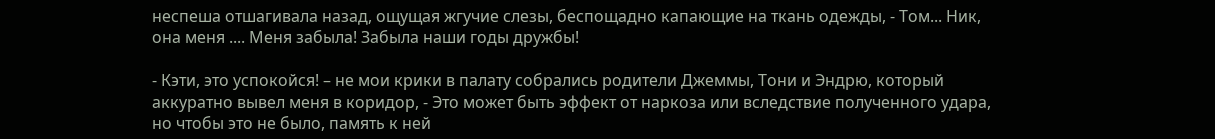неспеша отшагивала назад, ощущая жгучие слезы, беспощадно капающие на ткань одежды, - Том... Ник, она меня .... Меня забыла! Забыла наши годы дружбы!

- Кэти, это успокойся! – не мои крики в палату собрались родители Джеммы, Тони и Эндрю, который аккуратно вывел меня в коридор, - Это может быть эффект от наркоза или вследствие полученного удара, но чтобы это не было, память к ней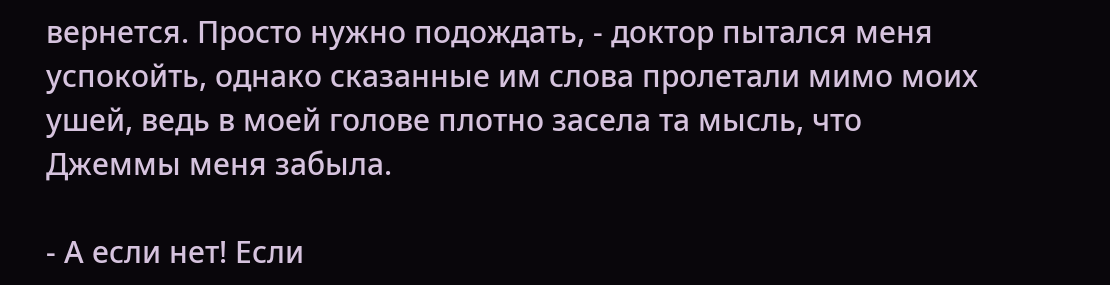вернется. Просто нужно подождать, - доктор пытался меня успокойть, однако сказанные им слова пролетали мимо моих ушей, ведь в моей голове плотно засела та мысль, что Джеммы меня забыла.

- А если нет! Если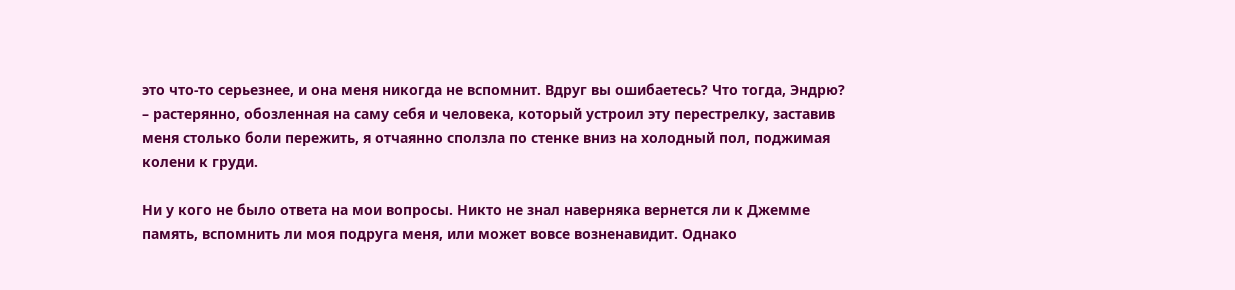это что-то серьезнее, и она меня никогда не вспомнит. Вдруг вы ошибаетесь? Что тогда, Эндрю? – растерянно, обозленная на саму себя и человека, который устроил эту перестрелку, заставив меня столько боли пережить, я отчаянно сползла по стенке вниз на холодный пол, поджимая колени к груди.

Ни у кого не было ответа на мои вопросы. Никто не знал наверняка вернется ли к Джемме память, вспомнить ли моя подруга меня, или может вовсе возненавидит. Однако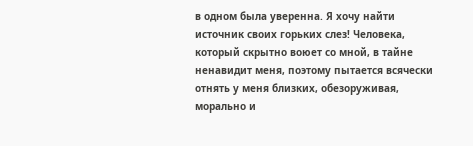в одном была уверенна. Я хочу найти источник своих горьких слез! Человека, который скрытно воюет со мной, в тайне ненавидит меня, поэтому пытается всячески отнять у меня близких, обезоруживая, морально и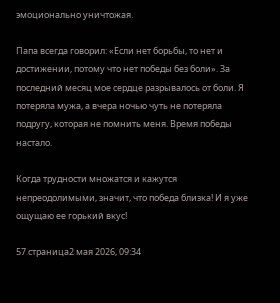эмоционально уничтожая.

Папа всегда говорил: «Если нет борьбы, то нет и достижении, потому что нет победы без боли». За последний месяц мое сердце разрывалось от боли. Я потеряла мужа, а вчера ночью чуть не потеряла подругу, которая не помнить меня. Время победы настало.

Когда трудности множатся и кажутся непреодолимыми, значит, что победа близка! И я уже ощущаю ее горький вкус!

57 страница2 мая 2026, 09:34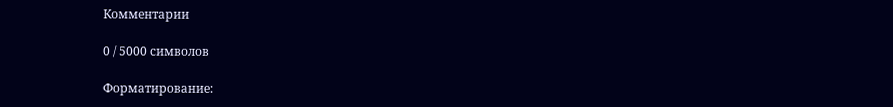Комментарии

0 / 5000 символов

Форматирование: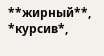**жирный**, *курсив*,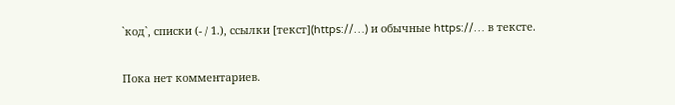`код`, списки (- / 1.), ссылки [текст](https://…) и обычные https://… в тексте.

Пока нет комментариев.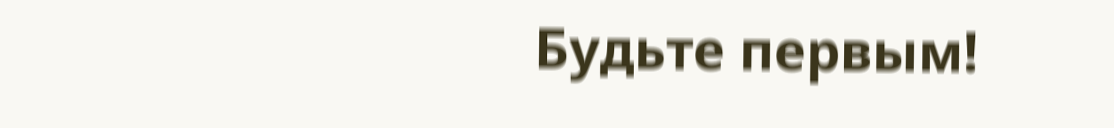Будьте первым!